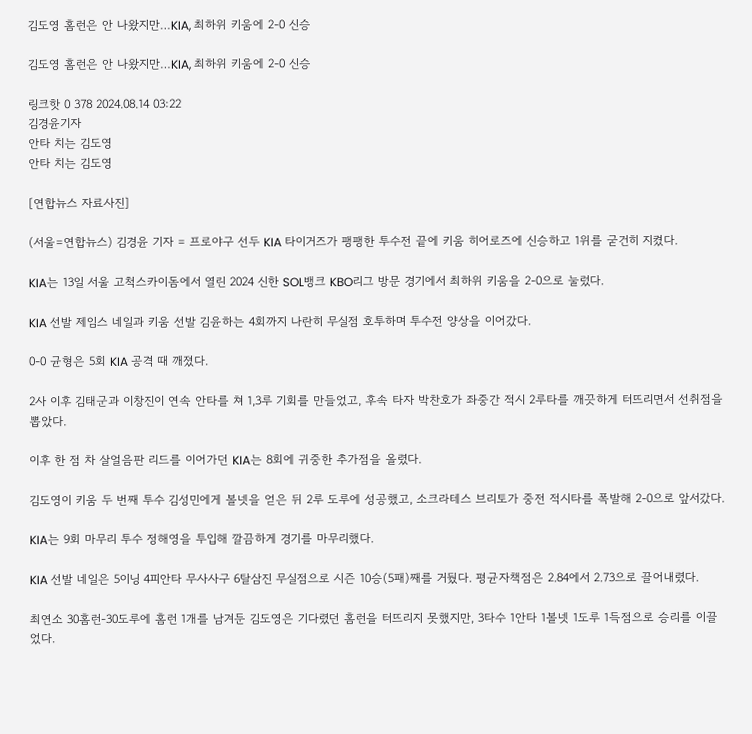김도영 홈런은 안 나왔지만…KIA, 최하위 키움에 2-0 신승

김도영 홈런은 안 나왔지만…KIA, 최하위 키움에 2-0 신승

링크핫 0 378 2024.08.14 03:22
김경윤기자
안타 치는 김도영
안타 치는 김도영

[연합뉴스 자료사진]

(서울=연합뉴스) 김경윤 기자 = 프로야구 선두 KIA 타이거즈가 팽팽한 투수전 끝에 키움 히어로즈에 신승하고 1위를 굳건히 지켰다.

KIA는 13일 서울 고척스카이돔에서 열린 2024 신한 SOL뱅크 KBO리그 방문 경기에서 최하위 키움을 2-0으로 눌렀다.

KIA 선발 제임스 네일과 키움 선발 김윤하는 4회까지 나란히 무실점 호투하며 투수전 양상을 이어갔다.

0-0 균형은 5회 KIA 공격 때 깨졌다.

2사 이후 김태군과 이창진이 연속 안타를 쳐 1,3루 기회를 만들었고, 후속 타자 박찬호가 좌중간 적시 2루타를 깨끗하게 터뜨리면서 선취점을 뽑았다.

이후 한 점 차 살얼음판 리드를 이어가던 KIA는 8회에 귀중한 추가점을 올렸다.

김도영이 키움 두 번째 투수 김성민에게 볼넷을 얻은 뒤 2루 도루에 성공했고, 소크라테스 브리토가 중전 적시타를 폭발해 2-0으로 앞서갔다.

KIA는 9회 마무리 투수 정해영을 투입해 깔끔하게 경기를 마무리했다.

KIA 선발 네일은 5이닝 4피안타 무사사구 6탈삼진 무실점으로 시즌 10승(5패)째를 거뒀다. 평균자책점은 2.84에서 2.73으로 끌어내렸다.

최연소 30홈런-30도루에 홈런 1개를 남겨둔 김도영은 기다렸던 홈런을 터뜨리지 못했지만, 3타수 1안타 1볼넷 1도루 1득점으로 승리를 이끌었다.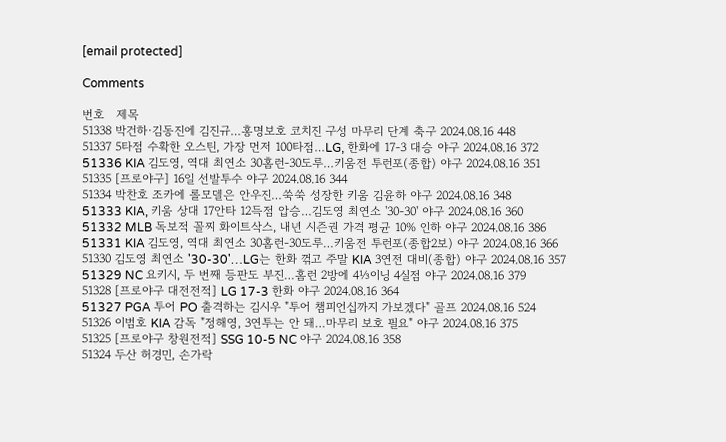[email protected]

Comments

번호   제목
51338 박건하·김동진에 김진규…홍명보호 코치진 구성 마무리 단계 축구 2024.08.16 448
51337 5타점 수확한 오스틴, 가장 먼저 100타점…LG, 한화에 17-3 대승 야구 2024.08.16 372
51336 KIA 김도영, 역대 최연소 30홈런-30도루…키움전 투런포(종합) 야구 2024.08.16 351
51335 [프로야구] 16일 선발투수 야구 2024.08.16 344
51334 박찬호 조카에 롤모델은 안우진…쑥쑥 성장한 키움 김윤하 야구 2024.08.16 348
51333 KIA, 키움 상대 17안타 12득점 압승…김도영 최연소 '30-30' 야구 2024.08.16 360
51332 MLB 독보적 꼴찌 화이트삭스, 내년 시즌권 가격 평균 10% 인하 야구 2024.08.16 386
51331 KIA 김도영, 역대 최연소 30홈런-30도루…키움전 투런포(종합2보) 야구 2024.08.16 366
51330 김도영 최연소 '30-30'…LG는 한화 꺾고 주말 KIA 3연전 대비(종합) 야구 2024.08.16 357
51329 NC 요키시, 두 번째 등판도 부진…홈런 2방에 4⅓이닝 4실점 야구 2024.08.16 379
51328 [프로야구 대전전적] LG 17-3 한화 야구 2024.08.16 364
51327 PGA 투어 PO 출격하는 김시우 "투어 챔피언십까지 가보겠다" 골프 2024.08.16 524
51326 이범호 KIA 감독 "정해영, 3연투는 안 돼…마무리 보호 필요" 야구 2024.08.16 375
51325 [프로야구 창원전적] SSG 10-5 NC 야구 2024.08.16 358
51324 두산 허경민, 손가락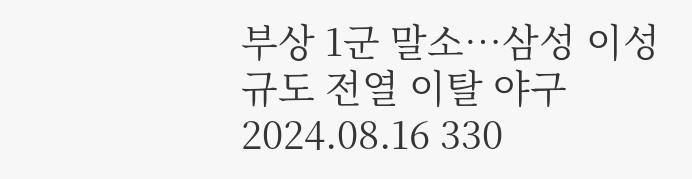부상 1군 말소…삼성 이성규도 전열 이탈 야구 2024.08.16 330